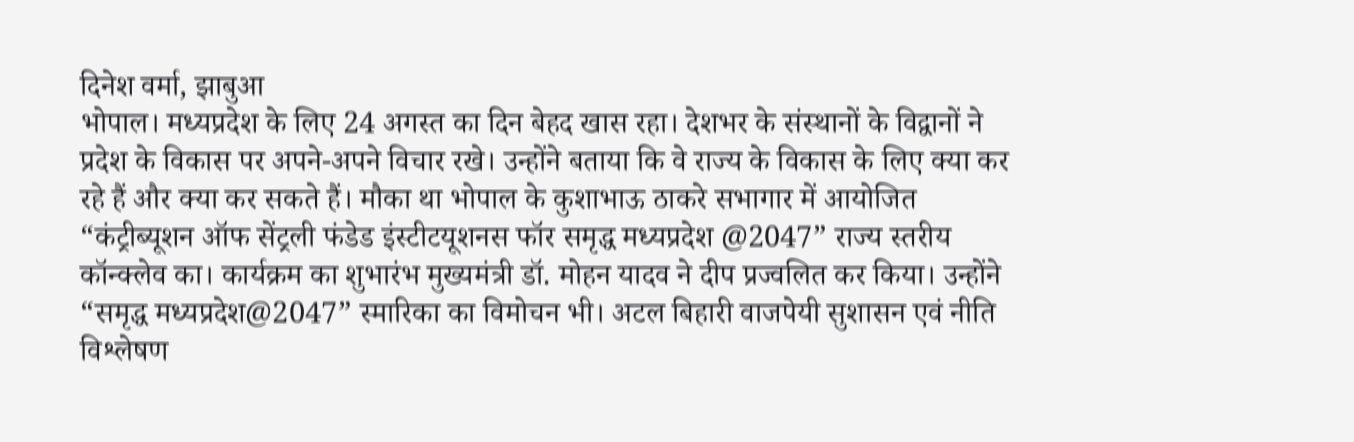दिनेश वर्मा, झाबुआ
भोपाल। मध्यप्रदेश के लिए 24 अगस्त का दिन बेहद खास रहा। देशभर के संस्थानों के विद्वानों ने प्रदेश के विकास पर अपने-अपने विचार रखे। उन्होंने बताया कि वे राज्य के विकास के लिए क्या कर रहे हैं और क्या कर सकते हैं। मौका था भोपाल के कुशाभाऊ ठाकरे सभागार में आयोजित “कंट्रीब्यूशन ऑफ सेंट्रली फंडेड इंस्टीटयूशनस फॉर समृद्ध मध्यप्रदेश @2047” राज्य स्तरीय कॉन्क्लेव का। कार्यक्रम का शुभारंभ मुख्यमंत्री डॉ. मोहन यादव ने दीप प्रज्वलित कर किया। उन्होंने “समृद्ध मध्यप्रदेश@2047” स्मारिका का विमोचन भी। अटल बिहारी वाजपेयी सुशासन एवं नीति विश्लेषण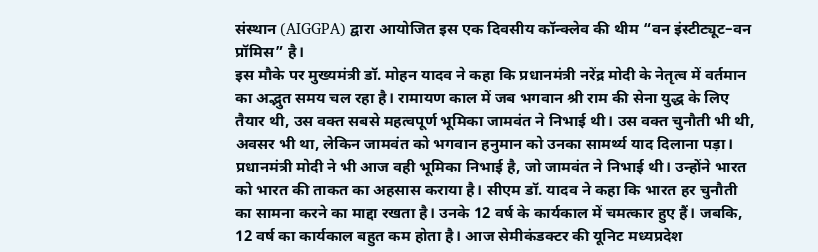संस्थान (AIGGPA) द्वारा आयोजित इस एक दिवसीय कॉन्क्लेव की थीम “वन इंस्टीट्यूट–वन प्रॉमिस” है।
इस मौके पर मुख्यमंत्री डॉ. मोहन यादव ने कहा कि प्रधानमंत्री नरेंद्र मोदी के नेतृत्व में वर्तमान का अद्भुत समय चल रहा है। रामायण काल में जब भगवान श्री राम की सेना युद्ध के लिए तैयार थी, उस वक्त सबसे महत्वपूर्ण भूमिका जामवंत ने निभाई थी। उस वक्त चुनौती भी थी, अवसर भी था, लेकिन जामवंत को भगवान हनुमान को उनका सामर्थ्य याद दिलाना पड़ा। प्रधानमंत्री मोदी ने भी आज वही भूमिका निभाई है, जो जामवंत ने निभाई थी। उन्होंने भारत को भारत की ताकत का अहसास कराया है। सीएम डॉ. यादव ने कहा कि भारत हर चुनौती का सामना करने का माद्दा रखता है। उनके 12 वर्ष के कार्यकाल में चमत्कार हुए हैं। जबकि, 12 वर्ष का कार्यकाल बहुत कम होता है। आज सेमीकंडक्टर की यूनिट मध्यप्रदेश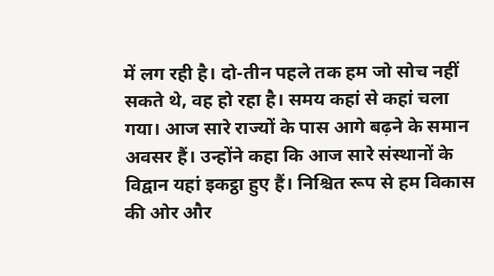में लग रही है। दो-तीन पहले तक हम जो सोच नहीं सकते थे, वह हो रहा है। समय कहां से कहां चला गया। आज सारे राज्यों के पास आगे बढ़ने के समान अवसर हैं। उन्होंने कहा कि आज सारे संस्थानों के विद्वान यहां इकट्ठा हुए हैं। निश्चित रूप से हम विकास की ओर और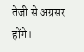तेजी से अग्रसर होंगे।